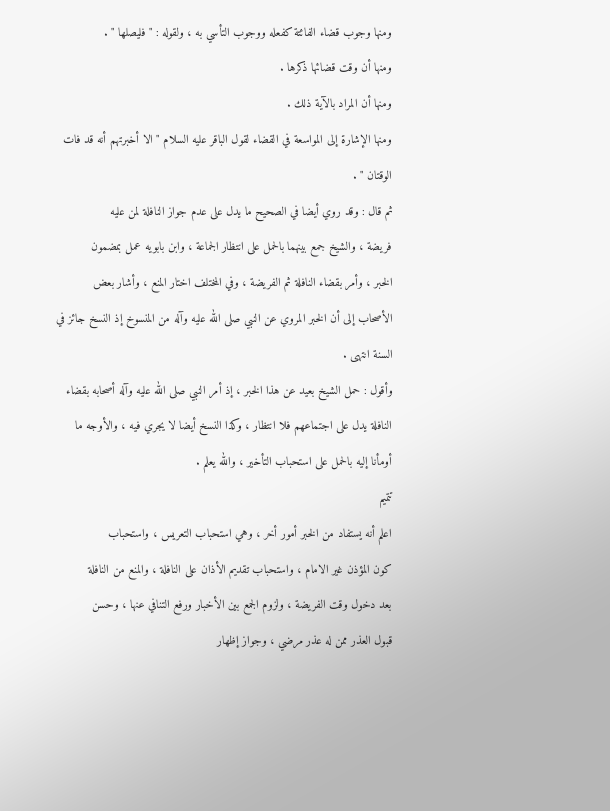ومنها وجوب قضاء الفائتة كفعله ووجوب التأسي به ، ولقوله : " فليصلها " .
ومنها أن وقت قضائها ذكرها .
ومنها أن المراد بالآية ذلك .
ومنها الإشارة إلى المواسعة في القضاء لقول الباقر عليه السلام " الا أخبرتهم أنه قد فات
الوقتان " .
ثم قال : وقد روي أيضا في الصحيح ما يدل على عدم جواز النافلة لمن عليه
فريضة ، والشيخ جمع بينهما بالحمل على انتظار الجماعة ، وابن بابويه عمل بمضمون
الخبر ، وأمر بقضاء النافلة ثم الفريضة ، وفي المختلف اختار المنع ، وأشار بعض
الأصحاب إلى أن الخبر المروي عن النبي صلى الله عليه وآله من المنسوخ إذ النسخ جائز في
السنة انتهى .
وأقول : حمل الشيخ بعيد عن هذا الخبر ، إذ أمر النبي صلى الله عليه وآله أصحابه بقضاء
النافلة يدل على اجتماعهم فلا انتظار ، وكذا النسخ أيضا لا يجري فيه ، والأوجه ما
أومأنا إليه بالحمل على استحباب التأخير ، والله يعلم .
تتميم
اعلم أنه يستفاد من الخبر أمور أخر ، وهي استحباب التعريس ، واستحباب
كون المؤذن غير الامام ، واستحباب تقديم الأذان على النافلة ، والمنع من النافلة
بعد دخول وقت الفريضة ، ولزوم الجمع بين الأخبار ورفع التنافي عنها ، وحسن
قبول العذر ممن له عذر مرضي ، وجواز إظهار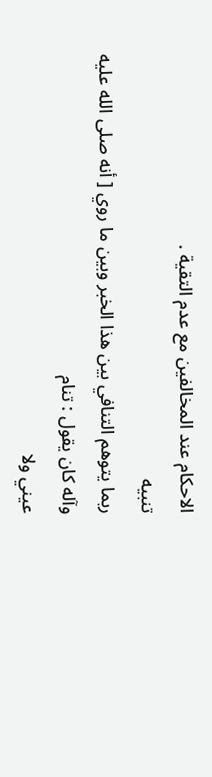الاحكام عند المخالفين مع عدم التقية .
تنبيه
ربما يتوهم التنافي بين هذا الخبر وبين ما روي [ أنه صلى الله عليه وآله كان يقول : تنام
عيني ولا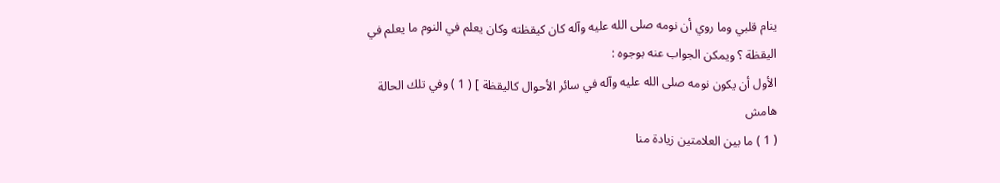ينام قلبي وما روي أن نومه صلى الله عليه وآله كان كيقظته وكان يعلم في النوم ما يعلم في
اليقظة ؟ ويمكن الجواب عنه بوجوه :
الأول أن يكون نومه صلى الله عليه وآله في سائر الأحوال كاليقظة ] ( 1 ) وفي تلك الحالة
هامش
( 1 ) ما بين العلامتين زيادة منا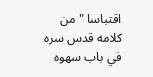اقتباسا " من كلامه قدس سره في باب سهوه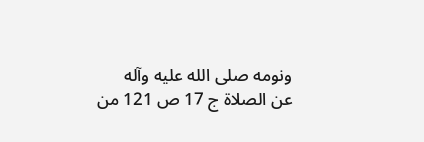ونومه صلى الله عليه وآله
عن الصلاة ج 17 ص 121 من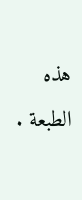هذه الطبعة .